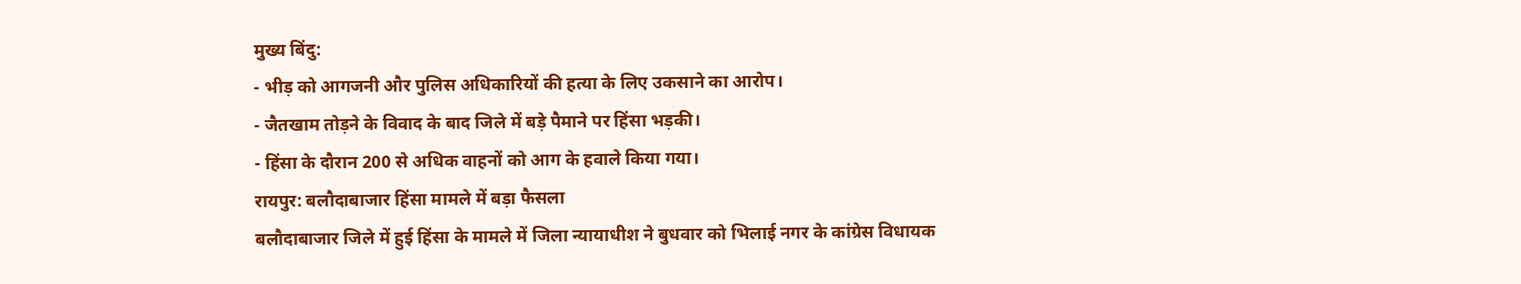मुख्य बिंदु:
- भीड़ को आगजनी और पुलिस अधिकारियों की हत्या के लिए उकसाने का आरोप।
- जैतखाम तोड़ने के विवाद के बाद जिले में बड़े पैमाने पर हिंसा भड़की।
- हिंसा के दौरान 200 से अधिक वाहनों को आग के हवाले किया गया।
रायपुर: बलौदाबाजार हिंसा मामले में बड़ा फैसला
बलौदाबाजार जिले में हुई हिंसा के मामले में जिला न्यायाधीश ने बुधवार को भिलाई नगर के कांग्रेस विधायक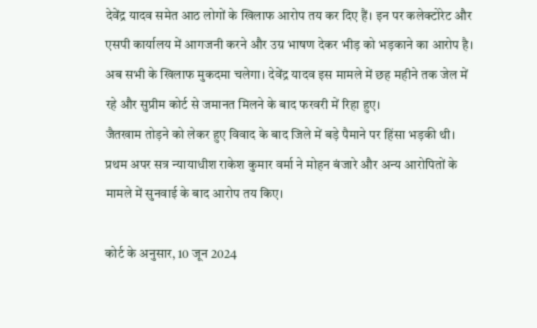देवेंद्र यादव समेत आठ लोगों के खिलाफ आरोप तय कर दिए हैं। इन पर कलेक्टोरेट और एसपी कार्यालय में आगजनी करने और उग्र भाषण देकर भीड़ को भड़काने का आरोप है। अब सभी के खिलाफ मुकदमा चलेगा। देवेंद्र यादव इस मामले में छह महीने तक जेल में रहे और सुप्रीम कोर्ट से जमानत मिलने के बाद फरवरी में रिहा हुए।
जैतखाम तोड़ने को लेकर हुए विवाद के बाद जिले में बड़े पैमाने पर हिंसा भड़की थी। प्रथम अपर सत्र न्यायाधीश राकेश कुमार वर्मा ने मोहन बंजारे और अन्य आरोपितों के मामले में सुनवाई के बाद आरोप तय किए।

कोर्ट के अनुसार, 10 जून 2024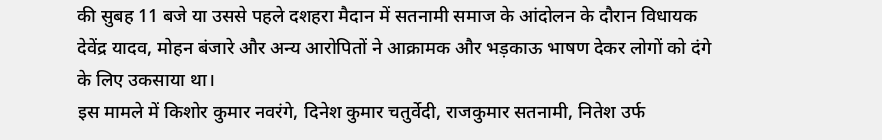की सुबह 11 बजे या उससे पहले दशहरा मैदान में सतनामी समाज के आंदोलन के दौरान विधायक देवेंद्र यादव, मोहन बंजारे और अन्य आरोपितों ने आक्रामक और भड़काऊ भाषण देकर लोगों को दंगे के लिए उकसाया था।
इस मामले में किशोर कुमार नवरंगे, दिनेश कुमार चतुर्वेदी, राजकुमार सतनामी, नितेश उर्फ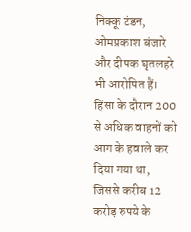निक्कू टंडन, ओमप्रकाश बंजारे और दीपक घृतलहरे भी आरोपित हैं। हिंसा के दौरान 200 से अधिक वाहनों को आग के हवाले कर दिया गया था, जिससे करीब 12 करोड़ रुपये के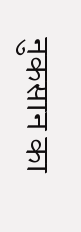नुकसान का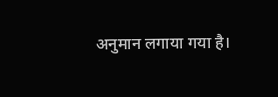अनुमान लगाया गया है।